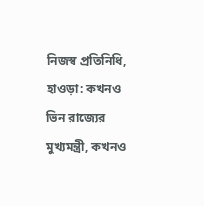নিজস্ব প্রতিনিধি, হাওড়া: কখনও ভিন রাজ্যের মুখ্যমন্ত্রী, কখনও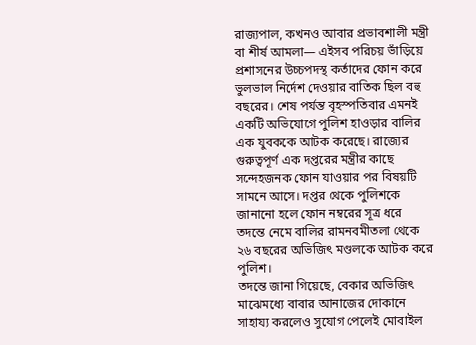রাজ্যপাল, কখনও আবার প্রভাবশালী মন্ত্রী বা শীর্ষ আমলা— এইসব পরিচয় ভাঁড়িয়ে প্রশাসনের উচ্চপদস্থ কর্তাদের ফোন করে ভুলভাল নির্দেশ দেওয়ার বাতিক ছিল বহু বছরের। শেষ পর্যন্ত বৃহস্পতিবার এমনই একটি অভিযোগে পুলিশ হাওড়ার বালির এক যুবককে আটক করেছে। রাজ্যের গুরুত্বপূর্ণ এক দপ্তরের মন্ত্রীর কাছে সন্দেহজনক ফোন যাওয়ার পর বিষয়টি সামনে আসে। দপ্তর থেকে পুলিশকে জানানো হলে ফোন নম্বরের সূত্র ধরে তদন্তে নেমে বালির রামনবমীতলা থেকে ২৬ বছরের অভিজিৎ মণ্ডলকে আটক করে পুলিশ।
তদন্তে জানা গিয়েছে, বেকার অভিজিৎ মাঝেমধ্যে বাবার আনাজের দোকানে সাহায্য করলেও সুযোগ পেলেই মোবাইল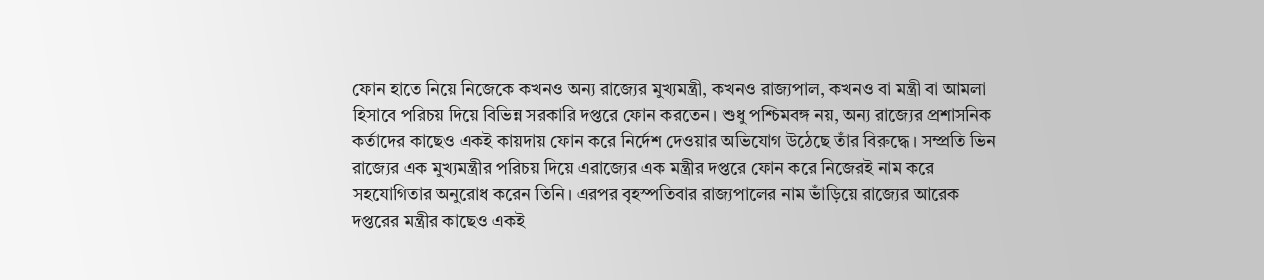ফোন হাতে নিয়ে নিজেকে কখনও অন্য রাজ্যের মুখ্যমন্ত্রী, কখনও রাজ্যপাল, কখনও বা মন্ত্রী বা আমলা হিসাবে পরিচয় দিয়ে বিভিন্ন সরকারি দপ্তরে ফোন করতেন। শুধু পশ্চিমবঙ্গ নয়, অন্য রাজ্যের প্রশাসনিক কর্তাদের কাছেও একই কায়দায় ফোন করে নির্দেশ দেওয়ার অভিযোগ উঠেছে তাঁর বিরুদ্ধে। সম্প্রতি ভিন রাজ্যের এক মুখ্যমন্ত্রীর পরিচয় দিয়ে এরাজ্যের এক মন্ত্রীর দপ্তরে ফোন করে নিজেরই নাম করে সহযোগিতার অনুরোধ করেন তিনি। এরপর বৃহস্পতিবার রাজ্যপালের নাম ভাঁড়িয়ে রাজ্যের আরেক দপ্তরের মন্ত্রীর কাছেও একই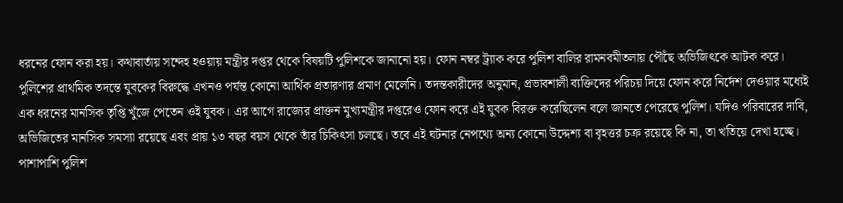ধরনের ফোন করা হয়। কথাবার্তায় সন্দেহ হওয়ায় মন্ত্রীর দপ্তর থেকে বিষয়টি পুলিশকে জানানো হয়। ফোন নম্বর ট্র্যাক করে পুলিশ বালির রামনবমীতলায় পৌঁছে অভিজিৎকে আটক করে।
পুলিশের প্রাথমিক তদন্তে যুবকের বিরুদ্ধে এখনও পর্যন্ত কোনো আর্থিক প্রতারণার প্রমাণ মেলেনি। তদন্তকারীদের অনুমান, প্রভাবশালী ব্যক্তিদের পরিচয় দিয়ে ফোন করে নির্দেশ দেওয়ার মধ্যেই এক ধরনের মানসিক তৃপ্তি খুঁজে পেতেন ওই যুবক। এর আগে রাজ্যের প্রাক্তন মুখ্যমন্ত্রীর দপ্তরেও ফোন করে এই যুবক বিরক্ত করেছিলেন বলে জানতে পেরেছে পুলিশ। যদিও পরিবারের দাবি, অভিজিতের মানসিক সমস্যা রয়েছে এবং প্রায় ১৩ বছর বয়স থেকে তাঁর চিকিৎসা চলছে। তবে এই ঘটনার নেপথ্যে অন্য কোনো উদ্দেশ্য বা বৃহত্তর চক্র রয়েছে কি না, তা খতিয়ে দেখা হচ্ছে। পাশাপাশি পুলিশ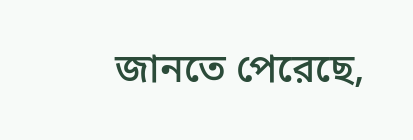জানতে পেরেছে,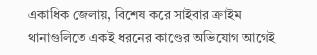একাধিক জেলায়, বিশেষ করে সাইবার ক্রাইম থানাগুলিতে একই ধরনের কাণ্ডের অভিযোগ আগেই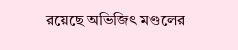রয়েছে অভিজিৎ মণ্ডলের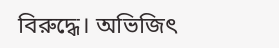বিরুদ্ধে। অভিজিৎ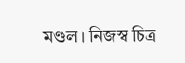মণ্ডল। নিজস্ব চিত্র